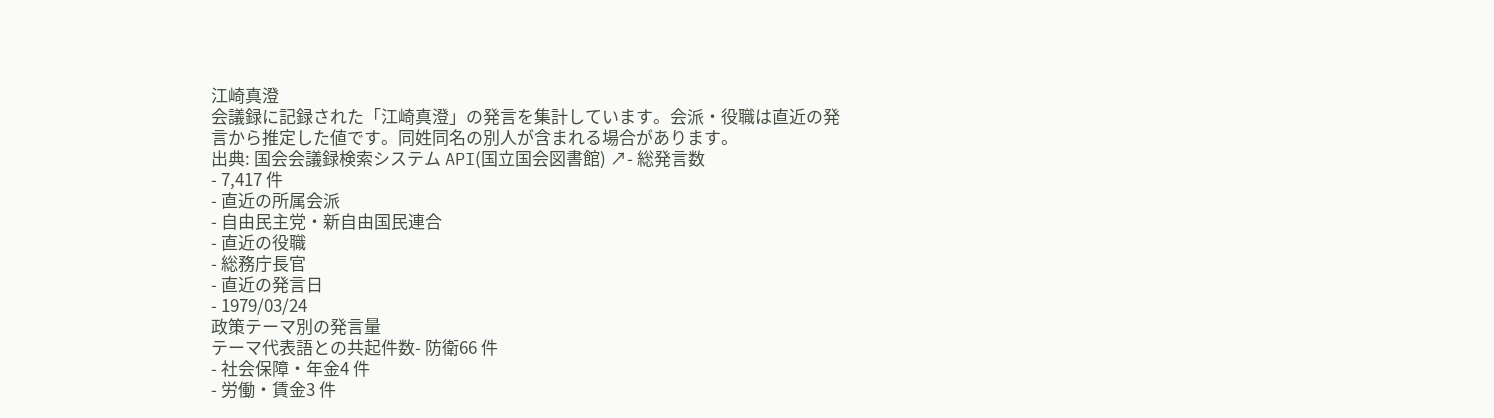江崎真澄
会議録に記録された「江崎真澄」の発言を集計しています。会派・役職は直近の発言から推定した値です。同姓同名の別人が含まれる場合があります。
出典: 国会会議録検索システム API(国立国会図書館) ↗- 総発言数
- 7,417 件
- 直近の所属会派
- 自由民主党・新自由国民連合
- 直近の役職
- 総務庁長官
- 直近の発言日
- 1979/03/24
政策テーマ別の発言量
テーマ代表語との共起件数- 防衛66 件
- 社会保障・年金4 件
- 労働・賃金3 件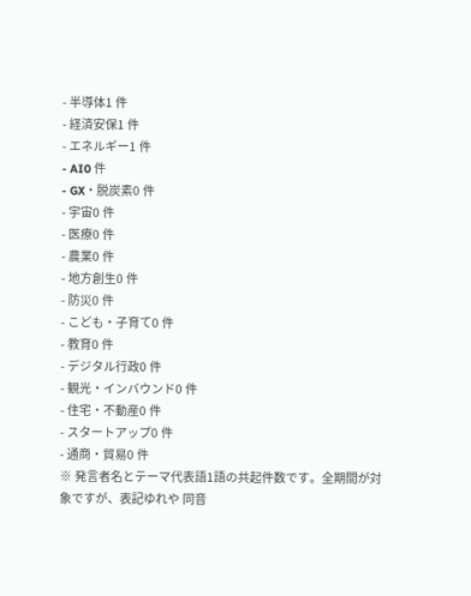- 半導体1 件
- 経済安保1 件
- エネルギー1 件
- AI0 件
- GX・脱炭素0 件
- 宇宙0 件
- 医療0 件
- 農業0 件
- 地方創生0 件
- 防災0 件
- こども・子育て0 件
- 教育0 件
- デジタル行政0 件
- 観光・インバウンド0 件
- 住宅・不動産0 件
- スタートアップ0 件
- 通商・貿易0 件
※ 発言者名とテーマ代表語1語の共起件数です。全期間が対象ですが、表記ゆれや 同音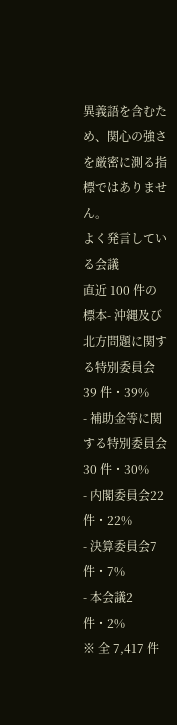異義語を含むため、関心の強さを厳密に測る指標ではありません。
よく発言している会議
直近 100 件の標本- 沖縄及び北方問題に関する特別委員会39 件・39%
- 補助金等に関する特別委員会30 件・30%
- 内閣委員会22 件・22%
- 決算委員会7 件・7%
- 本会議2 件・2%
※ 全 7,417 件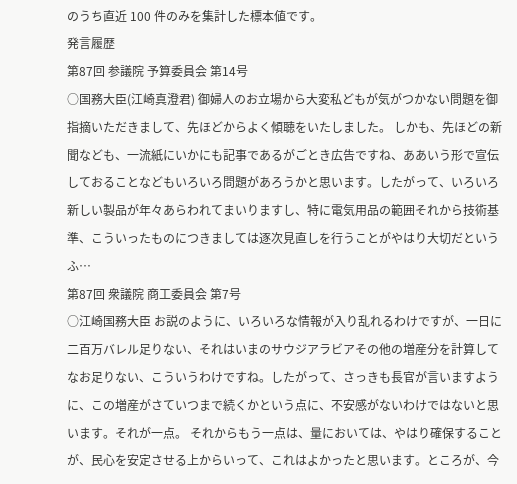のうち直近 100 件のみを集計した標本値です。
発言履歴
第87回 参議院 予算委員会 第14号
○国務大臣(江崎真澄君) 御婦人のお立場から大変私どもが気がつかない問題を御指摘いただきまして、先ほどからよく傾聴をいたしました。 しかも、先ほどの新聞なども、一流紙にいかにも記事であるがごとき広告ですね、ああいう形で宣伝しておることなどもいろいろ問題があろうかと思います。したがって、いろいろ新しい製品が年々あらわれてまいりますし、特に電気用品の範囲それから技術基準、こういったものにつきましては逐次見直しを行うことがやはり大切だというふ…
第87回 衆議院 商工委員会 第7号
○江崎国務大臣 お説のように、いろいろな情報が入り乱れるわけですが、一日に二百万バレル足りない、それはいまのサウジアラビアその他の増産分を計算してなお足りない、こういうわけですね。したがって、さっきも長官が言いますように、この増産がさていつまで続くかという点に、不安感がないわけではないと思います。それが一点。 それからもう一点は、量においては、やはり確保することが、民心を安定させる上からいって、これはよかったと思います。ところが、今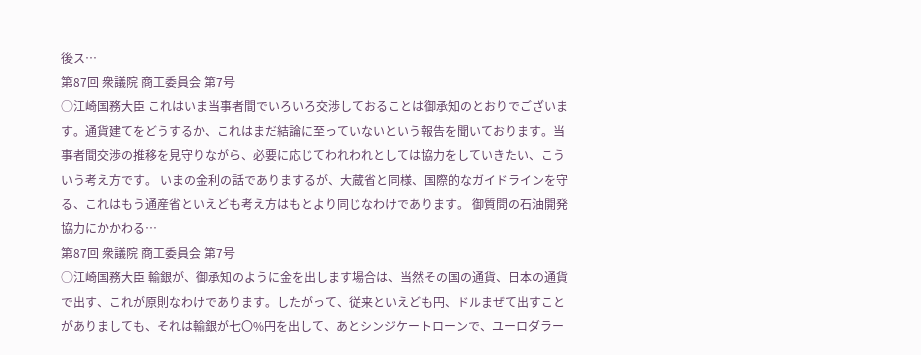後ス…
第87回 衆議院 商工委員会 第7号
○江崎国務大臣 これはいま当事者間でいろいろ交渉しておることは御承知のとおりでございます。通貨建てをどうするか、これはまだ結論に至っていないという報告を聞いております。当事者間交渉の推移を見守りながら、必要に応じてわれわれとしては協力をしていきたい、こういう考え方です。 いまの金利の話でありまするが、大蔵省と同様、国際的なガイドラインを守る、これはもう通産省といえども考え方はもとより同じなわけであります。 御質問の石油開発協力にかかわる…
第87回 衆議院 商工委員会 第7号
○江崎国務大臣 輸銀が、御承知のように金を出します場合は、当然その国の通貨、日本の通貨で出す、これが原則なわけであります。したがって、従来といえども円、ドルまぜて出すことがありましても、それは輸銀が七〇%円を出して、あとシンジケートローンで、ユーロダラー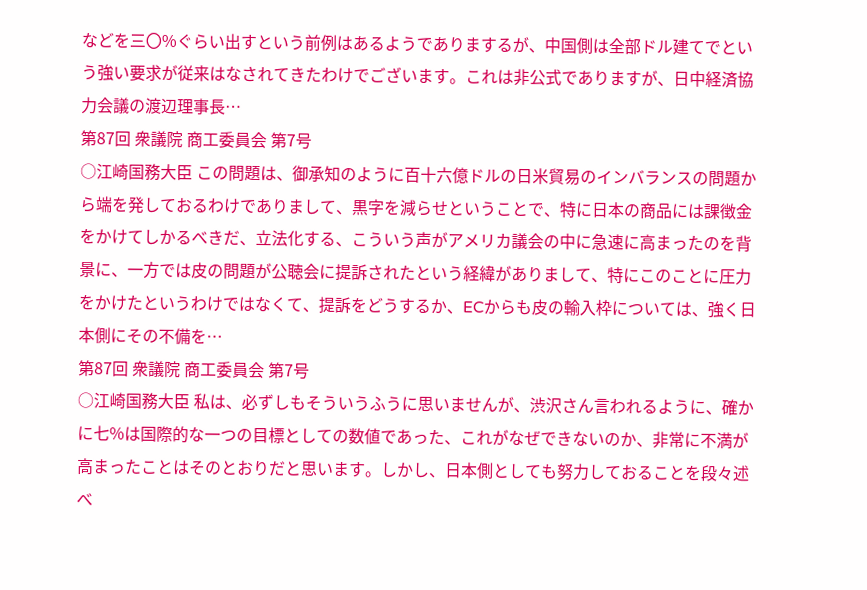などを三〇%ぐらい出すという前例はあるようでありまするが、中国側は全部ドル建てでという強い要求が従来はなされてきたわけでございます。これは非公式でありますが、日中経済協力会議の渡辺理事長…
第87回 衆議院 商工委員会 第7号
○江崎国務大臣 この問題は、御承知のように百十六億ドルの日米貿易のインバランスの問題から端を発しておるわけでありまして、黒字を減らせということで、特に日本の商品には課徴金をかけてしかるべきだ、立法化する、こういう声がアメリカ議会の中に急速に高まったのを背景に、一方では皮の問題が公聴会に提訴されたという経緯がありまして、特にこのことに圧力をかけたというわけではなくて、提訴をどうするか、ECからも皮の輸入枠については、強く日本側にその不備を…
第87回 衆議院 商工委員会 第7号
○江崎国務大臣 私は、必ずしもそういうふうに思いませんが、渋沢さん言われるように、確かに七%は国際的な一つの目標としての数値であった、これがなぜできないのか、非常に不満が高まったことはそのとおりだと思います。しかし、日本側としても努力しておることを段々述べ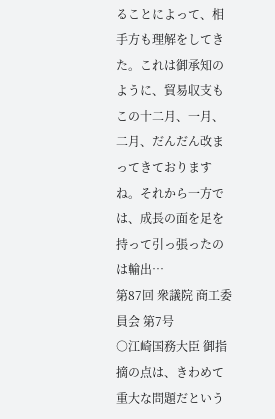ることによって、相手方も理解をしてきた。これは御承知のように、貿易収支もこの十二月、一月、二月、だんだん改まってきておりますね。それから一方では、成長の面を足を持って引っ張ったのは輸出…
第87回 衆議院 商工委員会 第7号
○江崎国務大臣 御指摘の点は、きわめて重大な問題だという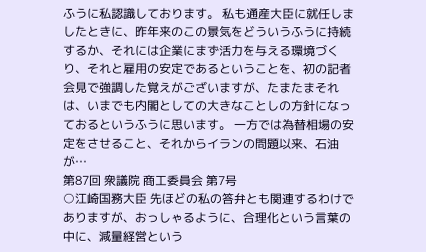ふうに私認識しております。 私も通産大臣に就任しましたときに、昨年来のこの景気をどういうふうに持続するか、それには企業にまず活力を与える環境づくり、それと雇用の安定であるということを、初の記者会見で強調した覚えがございますが、たまたまそれは、いまでも内閣としての大きなことしの方針になっておるというふうに思います。 一方では為替相場の安定をさせること、それからイランの問題以来、石油が…
第87回 衆議院 商工委員会 第7号
○江崎国務大臣 先ほどの私の答弁とも関連するわけでありますが、おっしゃるように、合理化という言葉の中に、減量経営という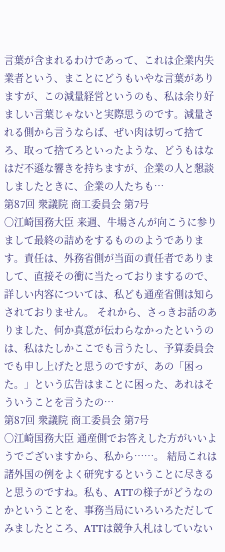言葉が含まれるわけであって、これは企業内失業者という、まことにどうもいやな言葉がありますが、この減量経営というのも、私は余り好ましい言葉じゃないと実際思うのです。減量される側から言うならば、ぜい肉は切って捨てろ、取って捨てろといったような、どうもはなはだ不遜な響きを持ちますが、企業の人と懇談しましたときに、企業の人たちも…
第87回 衆議院 商工委員会 第7号
○江崎国務大臣 来週、牛場さんが向こうに参りまして最終の詰めをするもののようであります。責任は、外務省側が当面の責任者でありまして、直接その衝に当たっておりまするので、詳しい内容については、私ども通産省側は知らされておりません。 それから、さっきお話のありました、何か真意が伝わらなかったというのは、私はたしかここでも言うたし、予算委員会でも申し上げたと思うのですが、あの「困った。」という広告はまことに困った、あれはそういうことを言うたの…
第87回 衆議院 商工委員会 第7号
○江崎国務大臣 通産側でお答えした方がいいようでございますから、私から……。 結局これは諸外国の例をよく研究するということに尽きると思うのですね。私も、ATTの様子がどうなのかということを、事務当局にいろいろただしてみましたところ、ATTは競争入札はしていない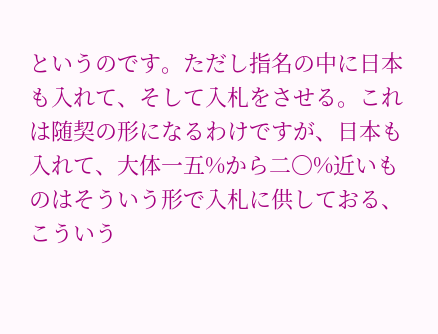というのです。ただし指名の中に日本も入れて、そして入札をさせる。これは随契の形になるわけですが、日本も入れて、大体一五%から二〇%近いものはそういう形で入札に供しておる、こういう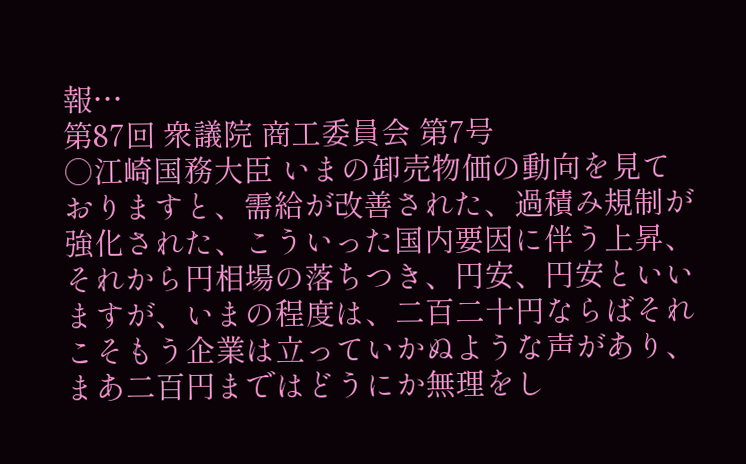報…
第87回 衆議院 商工委員会 第7号
○江崎国務大臣 いまの卸売物価の動向を見ておりますと、需給が改善された、過積み規制が強化された、こういった国内要因に伴う上昇、それから円相場の落ちつき、円安、円安といいますが、いまの程度は、二百二十円ならばそれこそもう企業は立っていかぬような声があり、まあ二百円まではどうにか無理をし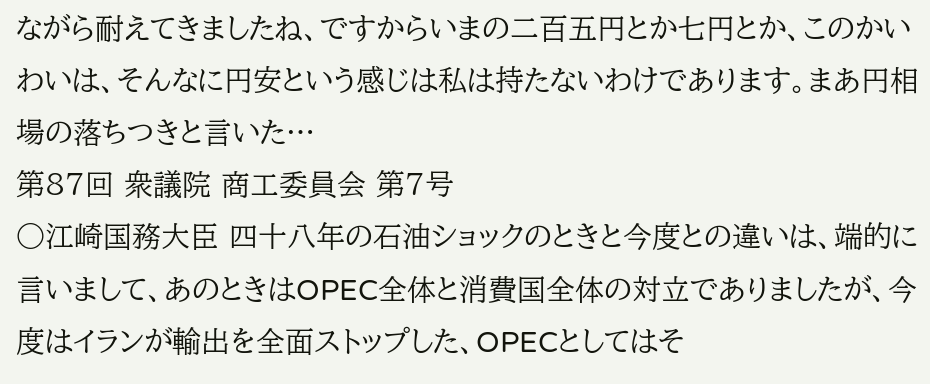ながら耐えてきましたね、ですからいまの二百五円とか七円とか、このかいわいは、そんなに円安という感じは私は持たないわけであります。まあ円相場の落ちつきと言いた…
第87回 衆議院 商工委員会 第7号
○江崎国務大臣 四十八年の石油ショックのときと今度との違いは、端的に言いまして、あのときはOPEC全体と消費国全体の対立でありましたが、今度はイランが輸出を全面ストップした、OPECとしてはそ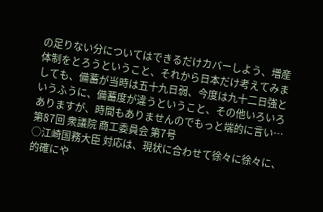の足りない分についてはできるだけカバーしよう、増産体制をとろうということ、それから日本だけ考えてみましても、備蓄が当時は五十九日弱、今度は九十二日強というふうに、備蓄度が違うということ、その他いろいろありますが、時間もありませんのでもっと端的に言い…
第87回 衆議院 商工委員会 第7号
○江崎国務大臣 対応は、現状に合わせて徐々に徐々に、的確にや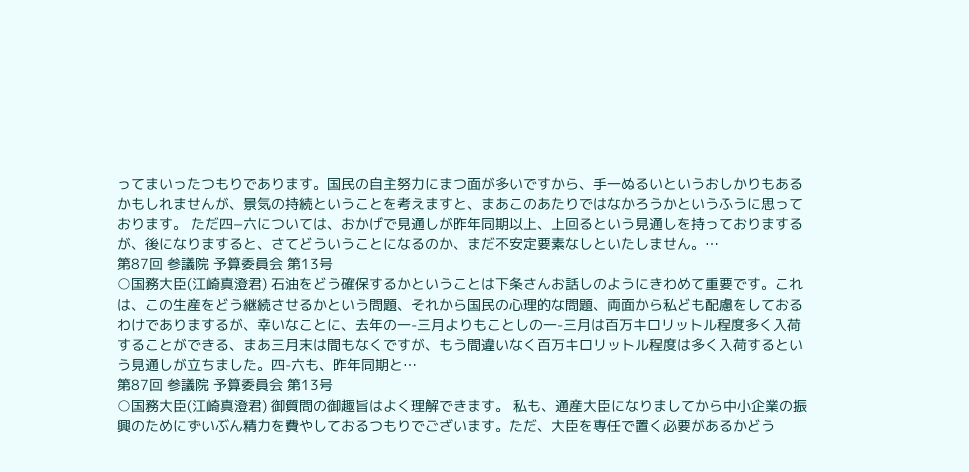ってまいったつもりであります。国民の自主努力にまつ面が多いですから、手一ぬるいというおしかりもあるかもしれませんが、景気の持続ということを考えますと、まあこのあたりではなかろうかというふうに思っております。 ただ四−六については、おかげで見通しが昨年同期以上、上回るという見通しを持っておりまするが、後になりますると、さてどういうことになるのか、まだ不安定要素なしといたしません。…
第87回 参議院 予算委員会 第13号
○国務大臣(江崎真澄君) 石油をどう確保するかということは下条さんお話しのようにきわめて重要です。これは、この生産をどう継続させるかという問題、それから国民の心理的な問題、両面から私ども配慮をしておるわけでありまするが、幸いなことに、去年の一-三月よりもことしの一-三月は百万キロリットル程度多く入荷することができる、まあ三月末は間もなくですが、もう間違いなく百万キロリットル程度は多く入荷するという見通しが立ちました。四-六も、昨年同期と…
第87回 参議院 予算委員会 第13号
○国務大臣(江崎真澄君) 御質問の御趣旨はよく理解できます。 私も、通産大臣になりましてから中小企業の振興のためにずいぶん精力を費やしておるつもりでございます。ただ、大臣を専任で置く必要があるかどう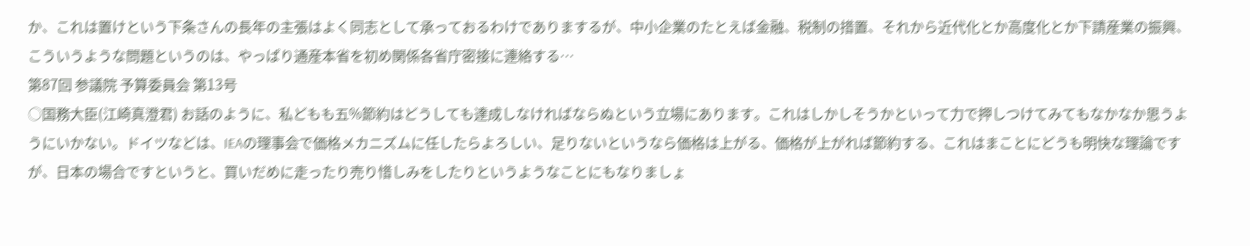か、これは置けという下条さんの長年の主張はよく同志として承っておるわけでありまするが、中小企業のたとえば金融、税制の措置、それから近代化とか高度化とか下請産業の振興、こういうような問題というのは、やっぱり通産本省を初め関係各省庁密接に連絡する…
第87回 参議院 予算委員会 第13号
○国務大臣(江崎真澄君) お話のように、私どもも五%節約はどうしても達成しなければならぬという立場にあります。これはしかしそうかといって力で押しつけてみてもなかなか思うようにいかない。ドイツなどは、IEAの理事会で価格メカニズムに任したらよろしい、足りないというなら価格は上がる、価格が上がれば節約する、これはまことにどうも明快な理論ですが、日本の場合ですというと、買いだめに走ったり売り惜しみをしたりというようなことにもなりましょ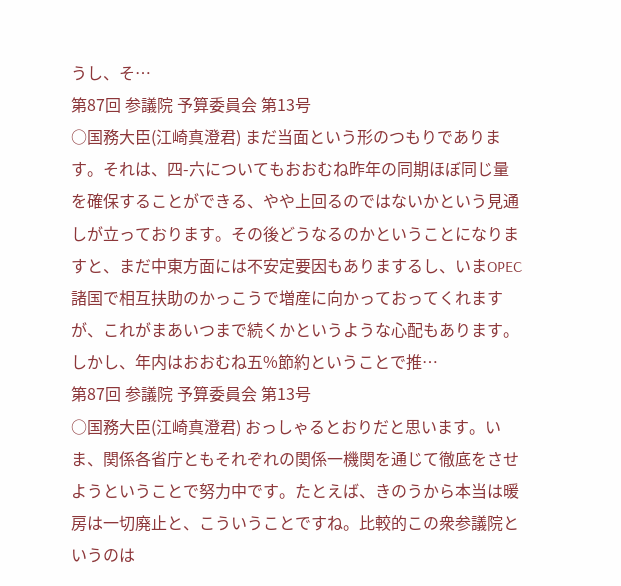うし、そ…
第87回 参議院 予算委員会 第13号
○国務大臣(江崎真澄君) まだ当面という形のつもりであります。それは、四-六についてもおおむね昨年の同期ほぼ同じ量を確保することができる、やや上回るのではないかという見通しが立っております。その後どうなるのかということになりますと、まだ中東方面には不安定要因もありまするし、いまOPEC諸国で相互扶助のかっこうで増産に向かっておってくれますが、これがまあいつまで続くかというような心配もあります。しかし、年内はおおむね五%節約ということで推…
第87回 参議院 予算委員会 第13号
○国務大臣(江崎真澄君) おっしゃるとおりだと思います。いま、関係各省庁ともそれぞれの関係一機関を通じて徹底をさせようということで努力中です。たとえば、きのうから本当は暖房は一切廃止と、こういうことですね。比較的この衆参議院というのは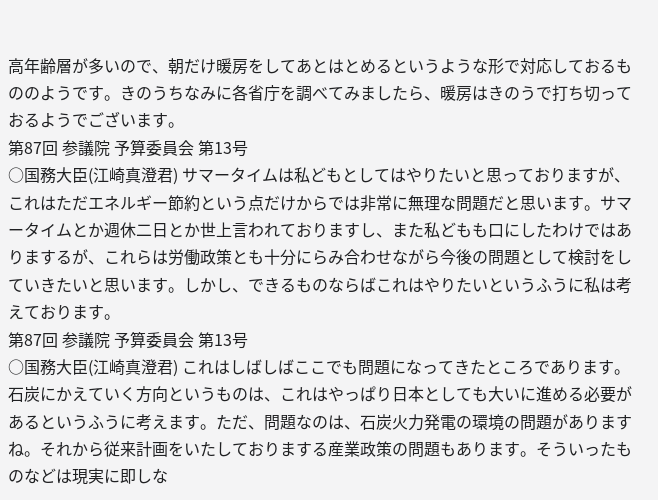高年齢層が多いので、朝だけ暖房をしてあとはとめるというような形で対応しておるもののようです。きのうちなみに各省庁を調べてみましたら、暖房はきのうで打ち切っておるようでございます。
第87回 参議院 予算委員会 第13号
○国務大臣(江崎真澄君) サマータイムは私どもとしてはやりたいと思っておりますが、これはただエネルギー節約という点だけからでは非常に無理な問題だと思います。サマータイムとか週休二日とか世上言われておりますし、また私どもも口にしたわけではありまするが、これらは労働政策とも十分にらみ合わせながら今後の問題として検討をしていきたいと思います。しかし、できるものならばこれはやりたいというふうに私は考えております。
第87回 参議院 予算委員会 第13号
○国務大臣(江崎真澄君) これはしばしばここでも問題になってきたところであります。石炭にかえていく方向というものは、これはやっぱり日本としても大いに進める必要があるというふうに考えます。ただ、問題なのは、石炭火力発電の環境の問題がありますね。それから従来計画をいたしておりまする産業政策の問題もあります。そういったものなどは現実に即しな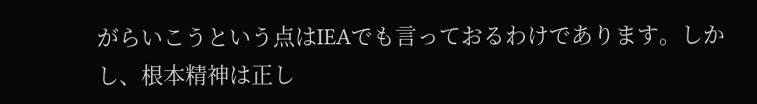がらいこうという点はIEAでも言っておるわけであります。しかし、根本精神は正し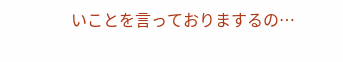いことを言っておりまするの…